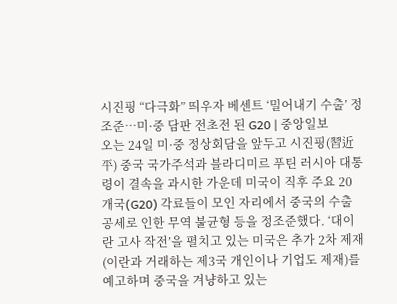시진핑 “다극화” 띄우자 베센트 ‘밀어내기 수출’ 정조준…미·중 담판 전초전 된 G20 | 중앙일보
오는 24일 미·중 정상회담을 앞두고 시진핑(習近平) 중국 국가주석과 블라디미르 푸틴 러시아 대통령이 결속을 과시한 가운데 미국이 직후 주요 20개국(G20) 각료들이 모인 자리에서 중국의 수출 공세로 인한 무역 불균형 등을 정조준했다. ‘대이란 고사 작전’을 펼치고 있는 미국은 추가 2차 제재(이란과 거래하는 제3국 개인이나 기업도 제재)를 예고하며 중국을 겨냥하고 있는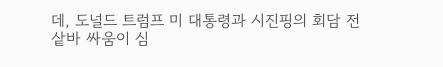데, 도널드 트럼프 미 대통령과 시진핑의 회담 전 샅바 싸움이 심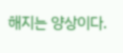해지는 양상이다.